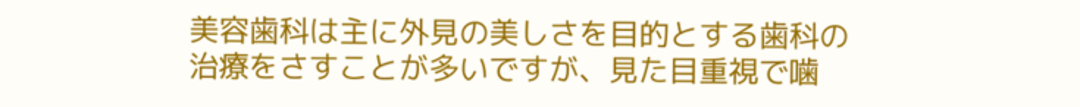美容歯科は主に外見の美しさを目的とする歯科の治療をさすことが多いですが、見た目重視で噛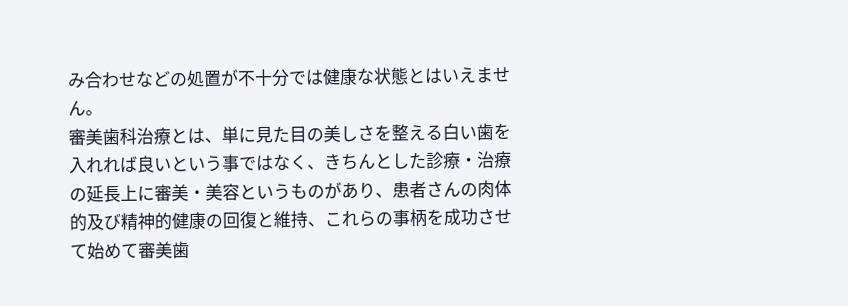み合わせなどの処置が不十分では健康な状態とはいえません。
審美歯科治療とは、単に見た目の美しさを整える白い歯を入れれば良いという事ではなく、きちんとした診療・治療の延長上に審美・美容というものがあり、患者さんの肉体的及び精神的健康の回復と維持、これらの事柄を成功させて始めて審美歯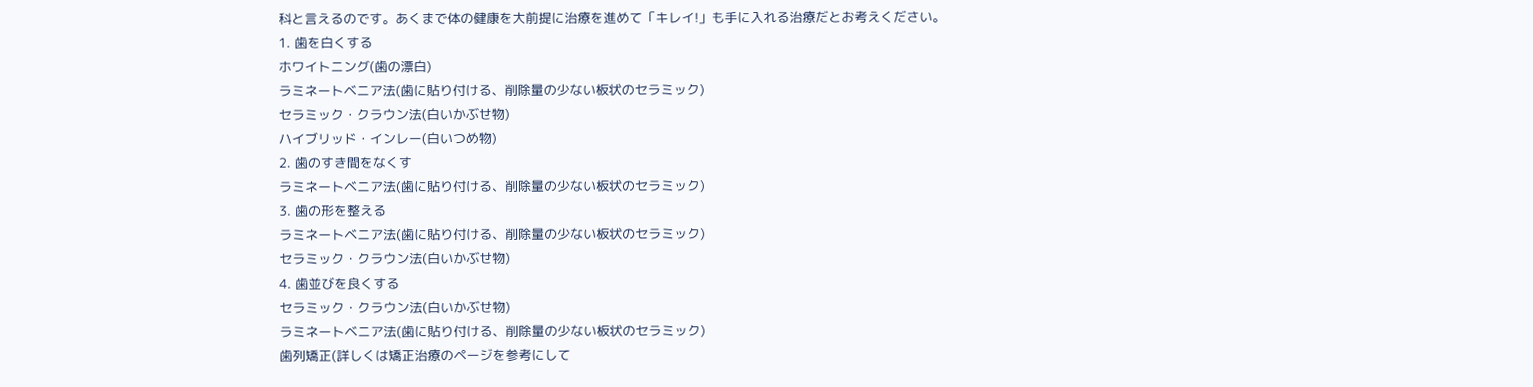科と言えるのです。あくまで体の健康を大前提に治療を進めて「キレイ!」も手に入れる治療だとお考えください。
1. 歯を白くする
ホワイトニング(歯の漂白)
ラミネートベニア法(歯に貼り付ける、削除量の少ない板状のセラミック)
セラミック・クラウン法(白いかぶせ物)
ハイブリッド・インレー(白いつめ物)
2. 歯のすき間をなくす
ラミネートベニア法(歯に貼り付ける、削除量の少ない板状のセラミック)
3. 歯の形を整える
ラミネートベニア法(歯に貼り付ける、削除量の少ない板状のセラミック)
セラミック・クラウン法(白いかぶせ物)
4. 歯並びを良くする
セラミック・クラウン法(白いかぶせ物)
ラミネートベニア法(歯に貼り付ける、削除量の少ない板状のセラミック)
歯列矯正(詳しくは矯正治療のページを参考にして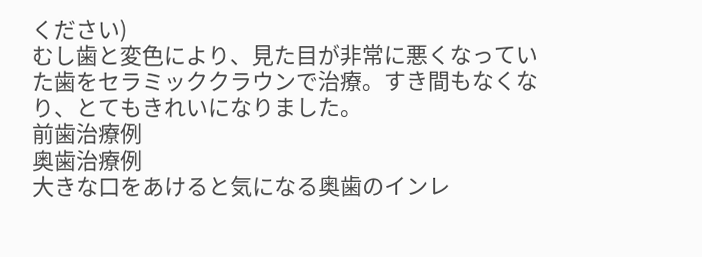ください)
むし歯と変色により、見た目が非常に悪くなっていた歯をセラミッククラウンで治療。すき間もなくなり、とてもきれいになりました。
前歯治療例
奥歯治療例
大きな口をあけると気になる奥歯のインレ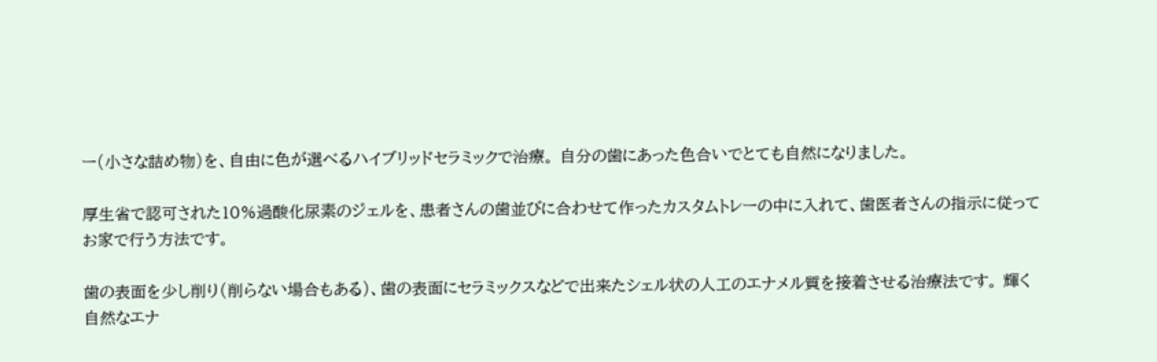ー(小さな詰め物)を、自由に色が選べるハイブリッドセラミックで治療。 自分の歯にあった色合いでとても自然になりました。

厚生省で認可された10%過酸化尿素のジェルを、患者さんの歯並びに合わせて作ったカスタムトレーの中に入れて、歯医者さんの指示に従ってお家で行う方法です。

歯の表面を少し削り(削らない場合もある)、歯の表面にセラミックスなどで出来たシェル状の人工のエナメル質を接着させる治療法です。 輝く自然なエナ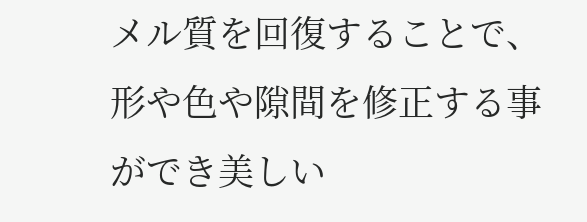メル質を回復することで、形や色や隙間を修正する事ができ美しい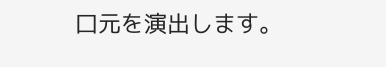口元を演出します。